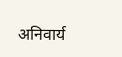अनिवार्य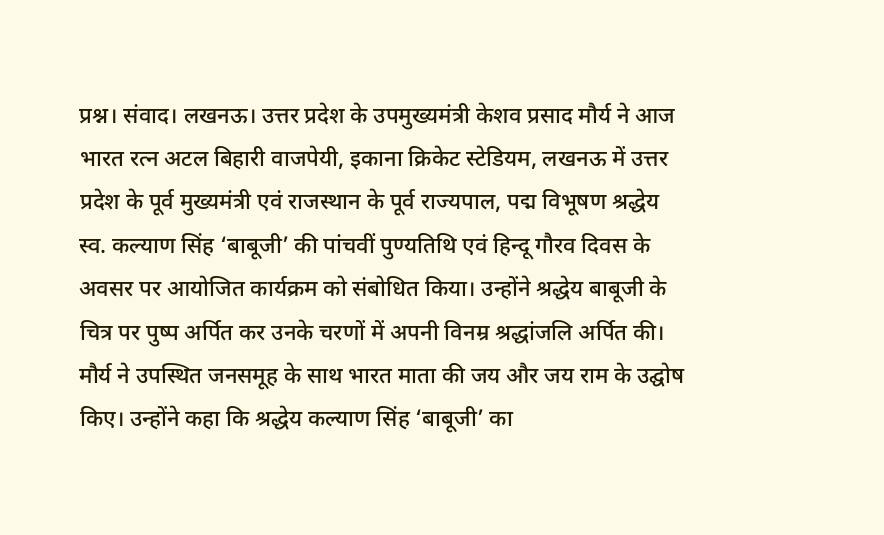प्रश्न। संवाद। लखनऊ। उत्तर प्रदेश के उपमुख्यमंत्री केशव प्रसाद मौर्य ने आज भारत रत्न अटल बिहारी वाजपेयी, इकाना क्रिकेट स्टेडियम, लखनऊ में उत्तर प्रदेश के पूर्व मुख्यमंत्री एवं राजस्थान के पूर्व राज्यपाल, पद्म विभूषण श्रद्धेय स्व. कल्याण सिंह ‘बाबूजी’ की पांचवीं पुण्यतिथि एवं हिन्दू गौरव दिवस के अवसर पर आयोजित कार्यक्रम को संबोधित किया। उन्होंने श्रद्धेय बाबूजी के चित्र पर पुष्प अर्पित कर उनके चरणों में अपनी विनम्र श्रद्धांजलि अर्पित की। मौर्य ने उपस्थित जनसमूह के साथ भारत माता की जय और जय राम के उद्घोष किए। उन्होंने कहा कि श्रद्धेय कल्याण सिंह ‘बाबूजी’ का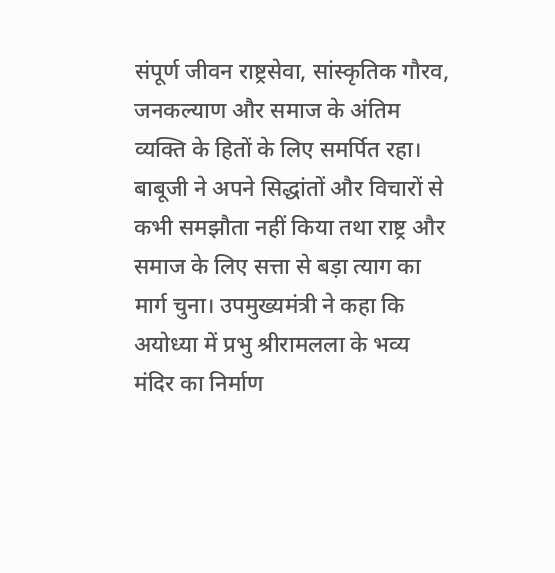संपूर्ण जीवन राष्ट्रसेवा, सांस्कृतिक गौरव, जनकल्याण और समाज के अंतिम व्यक्ति के हितों के लिए समर्पित रहा। बाबूजी ने अपने सिद्धांतों और विचारों से कभी समझौता नहीं किया तथा राष्ट्र और समाज के लिए सत्ता से बड़ा त्याग का मार्ग चुना। उपमुख्यमंत्री ने कहा कि अयोध्या में प्रभु श्रीरामलला के भव्य मंदिर का निर्माण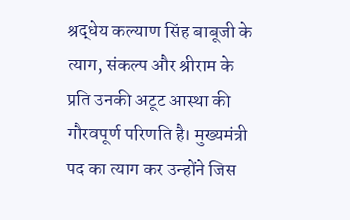श्रद्धेय कल्याण सिंह बाबूजी के त्याग, संकल्प और श्रीराम के प्रति उनकी अटूट आस्था की गौरवपूर्ण परिणति है। मुख्यमंत्री पद का त्याग कर उन्होंने जिस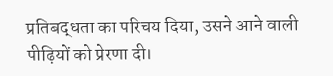प्रतिबद्धता का परिचय दिया, उसने आने वाली पीढ़ियों को प्रेरणा दी।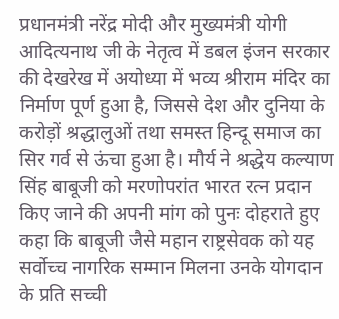प्रधानमंत्री नरेंद्र मोदी और मुख्यमंत्री योगी आदित्यनाथ जी के नेतृत्व में डबल इंजन सरकार की देखरेख में अयोध्या में भव्य श्रीराम मंदिर का निर्माण पूर्ण हुआ है, जिससे देश और दुनिया के करोड़ों श्रद्धालुओं तथा समस्त हिन्दू समाज का सिर गर्व से ऊंचा हुआ है। मौर्य ने श्रद्धेय कल्याण सिंह बाबूजी को मरणोपरांत भारत रत्न प्रदान किए जाने की अपनी मांग को पुनः दोहराते हुए कहा कि बाबूजी जैसे महान राष्ट्रसेवक को यह सर्वोच्च नागरिक सम्मान मिलना उनके योगदान के प्रति सच्ची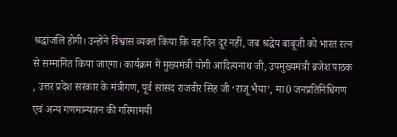श्रद्धांजलि होगी। उन्होंने विश्वास व्यक्त किया कि वह दिन दूर नहीं, जब श्रद्धेय बाबूजी को भारत रत्न से सम्मानित किया जाएगा। कार्यक्रम में मुख्यमंत्री योगी आदित्यनाथ जी, उपमुख्यमंत्री ब्रजेश पाठक , उत्तर प्रदेश सरकार के मंत्रीगण, पूर्व सांसद राजवीर सिंह जी ‘राजू भैया’, मा0 जनप्रतिनिधिगण एवं अन्य गणमान्यजन की गरिमामयी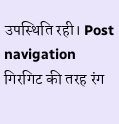उपस्थिति रही। Post navigation गिरगिट की तरह रंग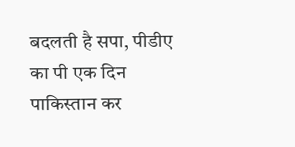बदलती है सपा, पीडीए का पी एक दिन पाकिस्तान कर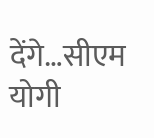देंगे…सीएम योगी